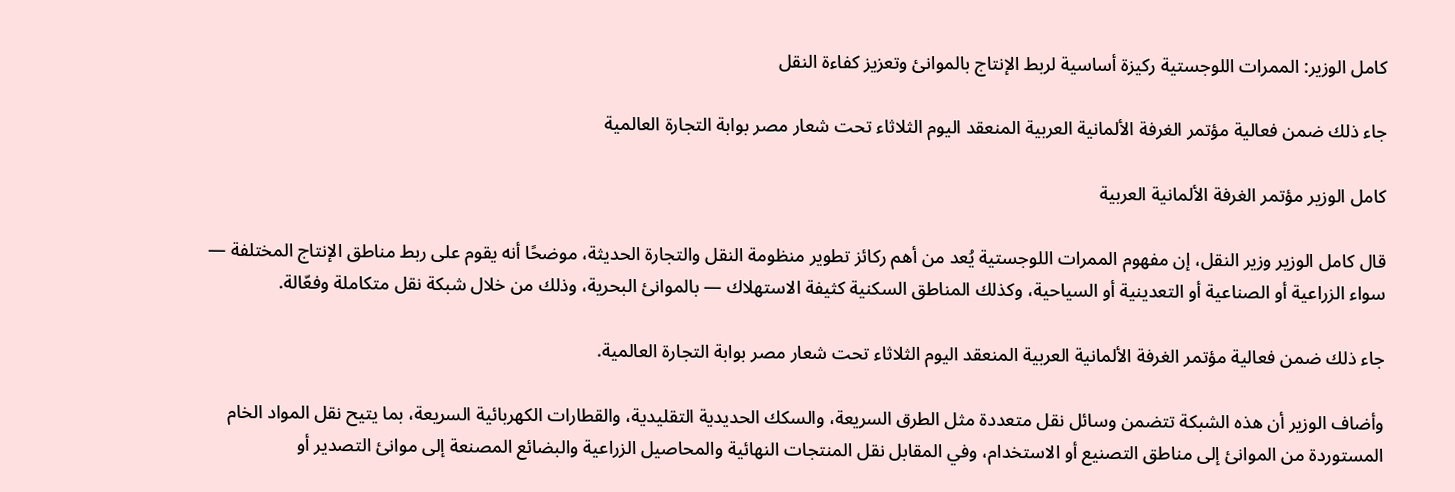كامل الوزير: الممرات اللوجستية ركيزة أساسية لربط الإنتاج بالموانئ وتعزيز كفاءة النقل

جاء ذلك ضمن فعالية مؤتمر الغرفة الألمانية العربية المنعقد اليوم الثلاثاء تحت شعار مصر بوابة التجارة العالمية

كامل الوزير مؤتمر الغرفة الألمانية العربية

قال كامل الوزير وزير النقل، إن مفهوم الممرات اللوجستية يُعد من أهم ركائز تطوير منظومة النقل والتجارة الحديثة، موضحًا أنه يقوم على ربط مناطق الإنتاج المختلفة — سواء الزراعية أو الصناعية أو التعدينية أو السياحية، وكذلك المناطق السكنية كثيفة الاستهلاك — بالموانئ البحرية، وذلك من خلال شبكة نقل متكاملة وفعّالة.

جاء ذلك ضمن فعالية مؤتمر الغرفة الألمانية العربية المنعقد اليوم الثلاثاء تحت شعار مصر بوابة التجارة العالمية.

وأضاف الوزير أن هذه الشبكة تتضمن وسائل نقل متعددة مثل الطرق السريعة، والسكك الحديدية التقليدية، والقطارات الكهربائية السريعة، بما يتيح نقل المواد الخام المستوردة من الموانئ إلى مناطق التصنيع أو الاستخدام، وفي المقابل نقل المنتجات النهائية والمحاصيل الزراعية والبضائع المصنعة إلى موانئ التصدير أو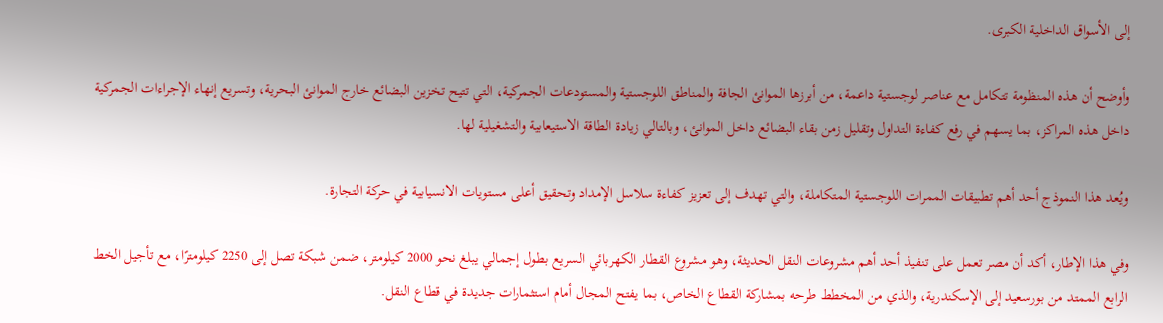إلى الأسواق الداخلية الكبرى.

وأوضح أن هذه المنظومة تتكامل مع عناصر لوجستية داعمة، من أبرزها الموانئ الجافة والمناطق اللوجستية والمستودعات الجمركية، التي تتيح تخزين البضائع خارج الموانئ البحرية، وتسريع إنهاء الإجراءات الجمركية داخل هذه المراكز، بما يسهم في رفع كفاءة التداول وتقليل زمن بقاء البضائع داخل الموانئ، وبالتالي زيادة الطاقة الاستيعابية والتشغيلية لها.

ويُعد هذا النموذج أحد أهم تطبيقات الممرات اللوجستية المتكاملة، والتي تهدف إلى تعزيز كفاءة سلاسل الإمداد وتحقيق أعلى مستويات الانسيابية في حركة التجارة.

وفي هذا الإطار، أكد أن مصر تعمل على تنفيذ أحد أهم مشروعات النقل الحديثة، وهو مشروع القطار الكهربائي السريع بطول إجمالي يبلغ نحو 2000 كيلومتر، ضمن شبكة تصل إلى 2250 كيلومترًا، مع تأجيل الخط الرابع الممتد من بورسعيد إلى الإسكندرية، والذي من المخطط طرحه بمشاركة القطاع الخاص، بما يفتح المجال أمام استثمارات جديدة في قطاع النقل.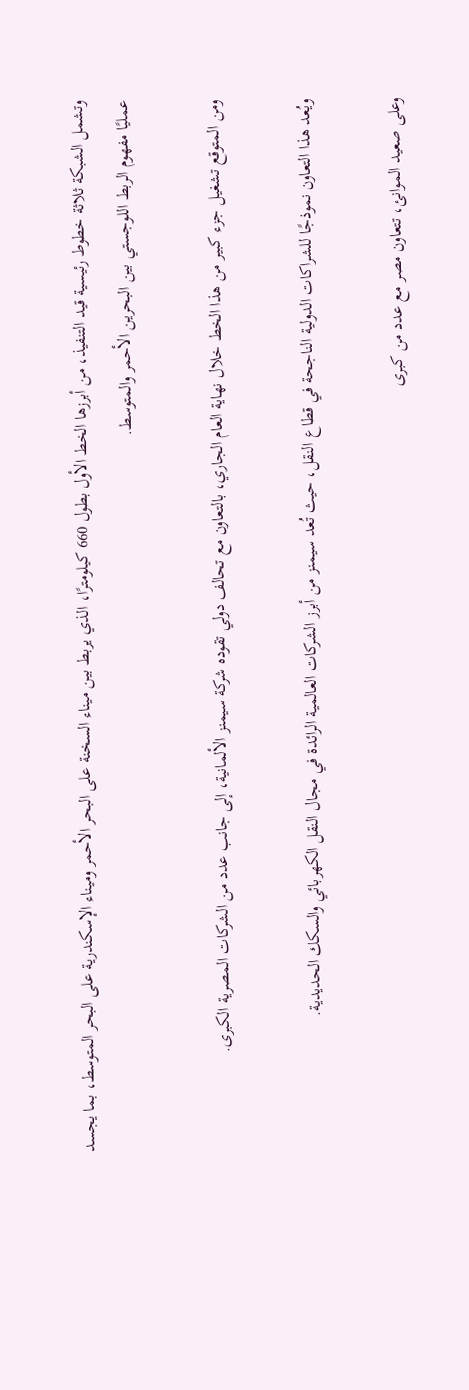وتشمل الشبكة ثلاثة خطوط رئيسية قيد التنفيذ، من أبرزها الخط الأول بطول 660 كيلومترًا، الذي يربط بين ميناء السخنة على البحر الأحمر وميناء الإسكندرية على البحر المتوسط، بما يجسد عمليًا مفهوم الربط اللوجستي بين البحرين الأحمر والمتوسط.

ومن المتوقع تشغيل جزء كبير من هذا الخط خلال نهاية العام الجاري، بالتعاون مع تحالف دولي تقوده شركة سيمنز الألمانية، إلى جانب عدد من الشركات المصرية الكبرى.

ويُعد هذا التعاون نموذجًا للشراكات الدولية الناجحة في قطاع النقل، حيث تُعد سيمنز من أبرز الشركات العالمية الرائدة في مجال النقل الكهربائي والسكك الحديدية.

وعلى صعيد الموانئ، تتعاون مصر مع عدد من كبرى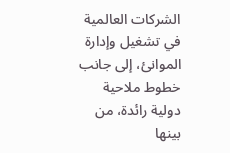الشركات العالمية في تشغيل وإدارة الموانئ، إلى جانب خطوط ملاحية دولية رائدة، من بينها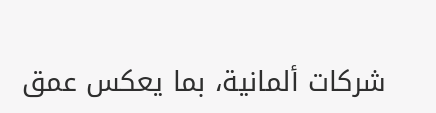شركات ألمانية، بما يعكس عمق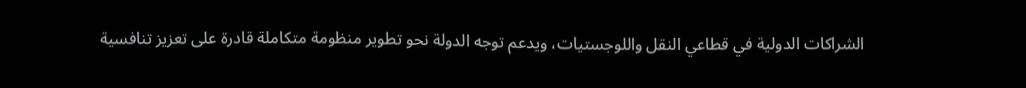الشراكات الدولية في قطاعي النقل واللوجستيات، ويدعم توجه الدولة نحو تطوير منظومة متكاملة قادرة على تعزيز تنافسية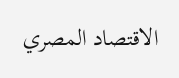الاقتصاد المصري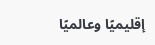إقليميًا وعالميًا